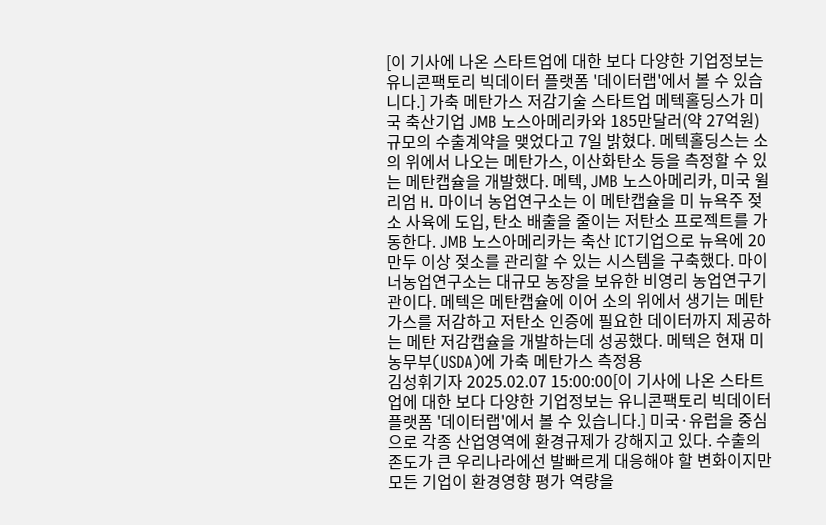[이 기사에 나온 스타트업에 대한 보다 다양한 기업정보는 유니콘팩토리 빅데이터 플랫폼 '데이터랩'에서 볼 수 있습니다.] 가축 메탄가스 저감기술 스타트업 메텍홀딩스가 미국 축산기업 JMB 노스아메리카와 185만달러(약 27억원) 규모의 수출계약을 맺었다고 7일 밝혔다. 메텍홀딩스는 소의 위에서 나오는 메탄가스, 이산화탄소 등을 측정할 수 있는 메탄캡슐을 개발했다. 메텍, JMB 노스아메리카, 미국 윌리엄 H. 마이너 농업연구소는 이 메탄캡슐을 미 뉴욕주 젖소 사육에 도입, 탄소 배출을 줄이는 저탄소 프로젝트를 가동한다. JMB 노스아메리카는 축산 ICT기업으로 뉴욕에 20만두 이상 젖소를 관리할 수 있는 시스템을 구축했다. 마이너농업연구소는 대규모 농장을 보유한 비영리 농업연구기관이다. 메텍은 메탄캡슐에 이어 소의 위에서 생기는 메탄가스를 저감하고 저탄소 인증에 필요한 데이터까지 제공하는 메탄 저감캡슐을 개발하는데 성공했다. 메텍은 현재 미 농무부(USDA)에 가축 메탄가스 측정용
김성휘기자 2025.02.07 15:00:00[이 기사에 나온 스타트업에 대한 보다 다양한 기업정보는 유니콘팩토리 빅데이터 플랫폼 '데이터랩'에서 볼 수 있습니다.] 미국·유럽을 중심으로 각종 산업영역에 환경규제가 강해지고 있다. 수출의존도가 큰 우리나라에선 발빠르게 대응해야 할 변화이지만 모든 기업이 환경영향 평가 역량을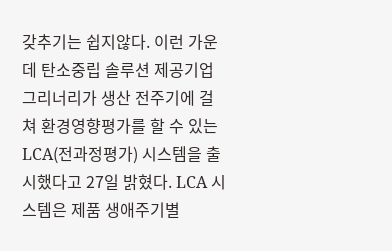갖추기는 쉽지않다. 이런 가운데 탄소중립 솔루션 제공기업 그리너리가 생산 전주기에 걸쳐 환경영향평가를 할 수 있는 LCA(전과정평가) 시스템을 출시했다고 27일 밝혔다. LCA 시스템은 제품 생애주기별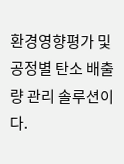환경영향평가 및 공정별 탄소 배출량 관리 솔루션이다.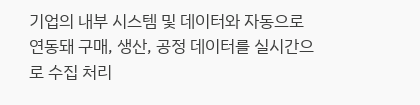기업의 내부 시스템 및 데이터와 자동으로 연동돼 구매, 생산, 공정 데이터를 실시간으로 수집 처리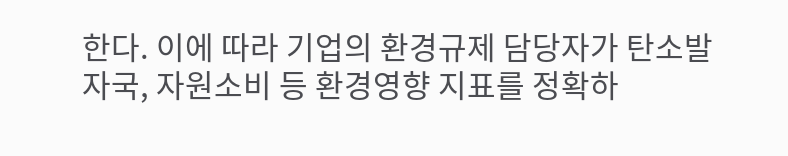한다. 이에 따라 기업의 환경규제 담당자가 탄소발자국, 자원소비 등 환경영향 지표를 정확하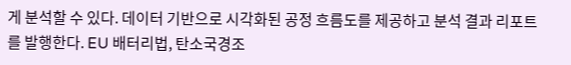게 분석할 수 있다. 데이터 기반으로 시각화된 공정 흐름도를 제공하고 분석 결과 리포트를 발행한다. EU 배터리법, 탄소국경조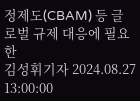정제도(CBAM) 등 글로벌 규제 대응에 필요한
김성휘기자 2024.08.27 13:00:00